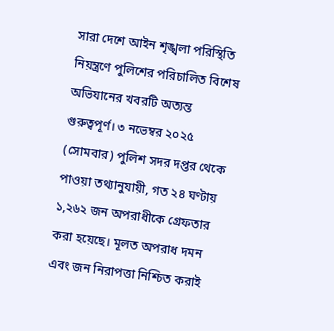সারা দেশে আইন শৃঙ্খলা পরিস্থিতি নিয়ন্ত্রণে পুলিশের পরিচালিত বিশেষ অভিযানের খবরটি অত্যন্ত গুরুত্বপূর্ণ। ৩ নভেম্বর ২০২৫ (সোমবার) পুলিশ সদর দপ্তর থেকে পাওয়া তথ্যানুযায়ী, গত ২৪ ঘণ্টায় ১,২৬২ জন অপরাধীকে গ্রেফতার করা হয়েছে। মূলত অপরাধ দমন এবং জন নিরাপত্তা নিশ্চিত করাই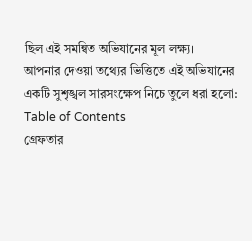ছিল এই সমন্বিত অভিযানের মূল লক্ষ্য।
আপনার দেওয়া তথ্যের ভিত্তিতে এই অভিযানের একটি সুশৃঙ্খল সারসংক্ষেপ নিচে তুলে ধরা হলো:
Table of Contents
গ্রেফতার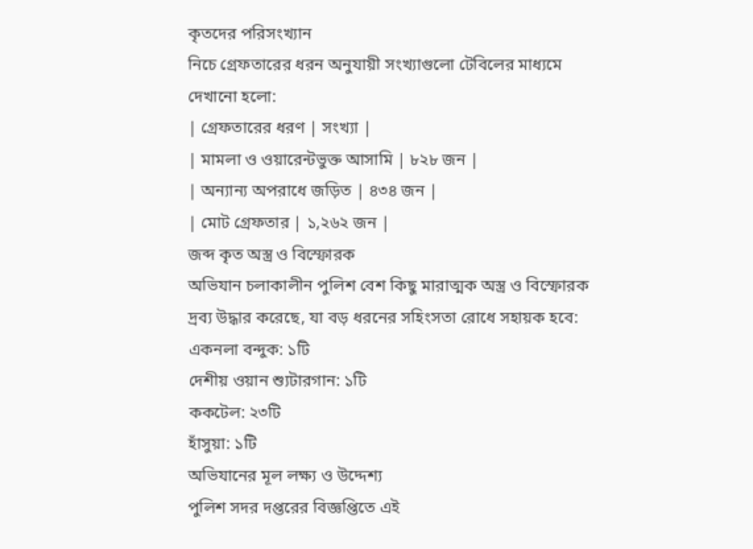কৃতদের পরিসংখ্যান
নিচে গ্রেফতারের ধরন অনুযায়ী সংখ্যাগুলো টেবিলের মাধ্যমে দেখানো হলো:
| গ্রেফতারের ধরণ | সংখ্যা |
| মামলা ও ওয়ারেন্টভুক্ত আসামি | ৮২৮ জন |
| অন্যান্য অপরাধে জড়িত | ৪৩৪ জন |
| মোট গ্রেফতার | ১,২৬২ জন |
জব্দ কৃত অস্ত্র ও বিস্ফোরক
অভিযান চলাকালীন পুলিশ বেশ কিছু মারাত্মক অস্ত্র ও বিস্ফোরক দ্রব্য উদ্ধার করেছে, যা বড় ধরনের সহিংসতা রোধে সহায়ক হবে:
একনলা বন্দুক: ১টি
দেশীয় ওয়ান শ্যুটারগান: ১টি
ককটেল: ২৩টি
হাঁসুয়া: ১টি
অভিযানের মূল লক্ষ্য ও উদ্দেশ্য
পুলিশ সদর দপ্তরের বিজ্ঞপ্তিতে এই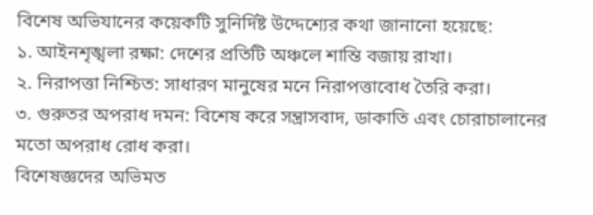বিশেষ অভিযানের কয়েকটি সুনির্দিষ্ট উদ্দেশ্যের কথা জানানো হয়েছে:
১. আইনশৃঙ্খলা রক্ষা: দেশের প্রতিটি অঞ্চলে শান্তি বজায় রাখা।
২. নিরাপত্তা নিশ্চিত: সাধারণ মানুষের মনে নিরাপত্তাবোধ তৈরি করা।
৩. গুরুতর অপরাধ দমন: বিশেষ করে সন্ত্রাসবাদ, ডাকাতি এবং চোরাচালানের মতো অপরাধ রোধ করা।
বিশেষজ্ঞদের অভিমত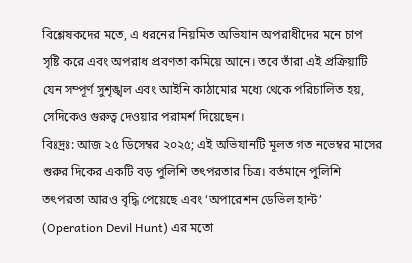বিশ্লেষকদের মতে, এ ধরনের নিয়মিত অভিযান অপরাধীদের মনে চাপ সৃষ্টি করে এবং অপরাধ প্রবণতা কমিয়ে আনে। তবে তাঁরা এই প্রক্রিয়াটি যেন সম্পূর্ণ সুশৃঙ্খল এবং আইনি কাঠামোর মধ্যে থেকে পরিচালিত হয়, সেদিকেও গুরুত্ব দেওয়ার পরামর্শ দিয়েছেন।
বিঃদ্রঃ: আজ ২৫ ডিসেম্বর ২০২৫; এই অভিযানটি মূলত গত নভেম্বর মাসের শুরুর দিকের একটি বড় পুলিশি তৎপরতার চিত্র। বর্তমানে পুলিশি তৎপরতা আরও বৃদ্ধি পেয়েছে এবং ‘অপারেশন ডেভিল হান্ট’ (Operation Devil Hunt) এর মতো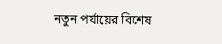নতুন পর্যায়ের বিশেষ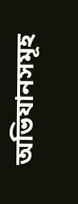অভিযানসমূহ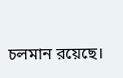চলমান রয়েছে।